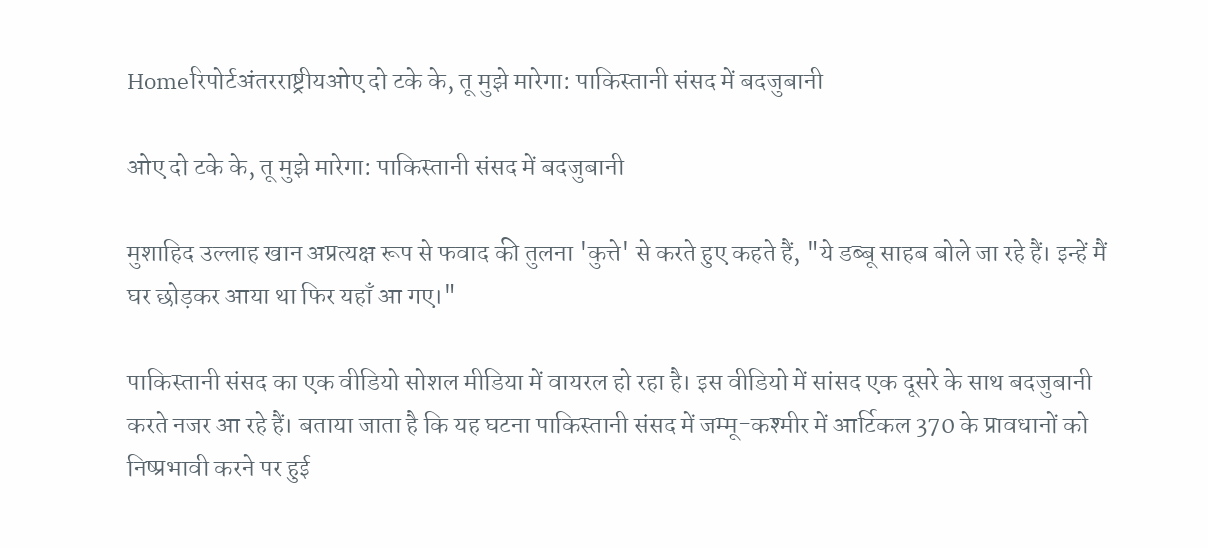Homeरिपोर्टअंतरराष्ट्रीयओए दो टके के, तू मुझे मारेगा: पाकिस्तानी संसद में बदजुबानी

ओए दो टके के, तू मुझे मारेगा: पाकिस्तानी संसद में बदजुबानी

मुशाहिद उल्लाह खान अप्रत्यक्ष रूप से फवाद की तुलना 'कुत्ते' से करते हुए कहते हैं, "ये डब्बू साहब बोले जा रहे हैं। इन्हें मैं घर छोड़कर आया था फिर यहाँ आ गए।"

पाकिस्तानी संसद का एक वीडियो सोशल मीडिया में वायरल हो रहा है। इस वीडियो में सांसद एक दूसरे के साथ बदजुबानी करते नजर आ रहे हैं। बताया जाता है कि यह घटना पाकिस्तानी संसद में जम्मू-कश्मीर में आर्टिकल 370 के प्रावधानों को निष्प्रभावी करने पर हुई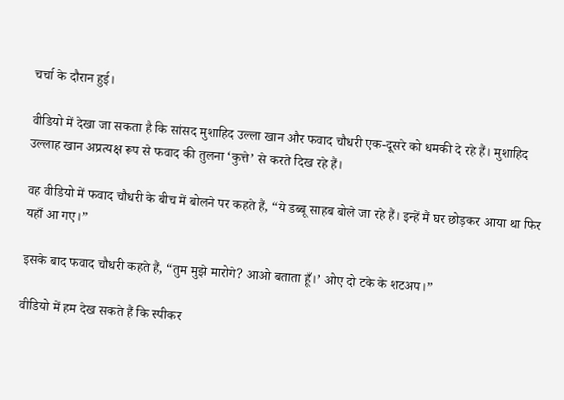चर्चा के दौरान हुई।

वीडियो में देखा जा सकता है कि सांसद मुशाहिद उल्ला खान और फवाद चौधरी एक-दूसरे को धमकी दे रहे हैं। मुशाहिद उल्लाह खान अप्रत्यक्ष रूप से फवाद की तुलना ‘कुत्ते’ से करते दिख रहे हैं।

वह वीडियो में फवाद चौधरी के बीच में बोलने पर कहते हैं, “ये डब्बू साहब बोले जा रहे हैं। इन्हें मैं घर छोड़कर आया था फिर यहाँ आ गए।”

इसके बाद फवाद चौधरी कहते हैं, “तुम मुझे मारोगे? आओ बताता हूँ।’ ओए दो टके के शटअप।”

वीडियो में हम देख सकते हैं कि स्पीकर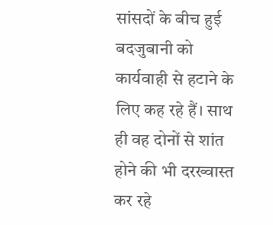सांसदों के बीच हुई बदजुबानी को कार्यवाही से हटाने के लिए कह रहे हैं। साथ ही वह दोनों से शांत होने की भी दरख्वास्त कर रहे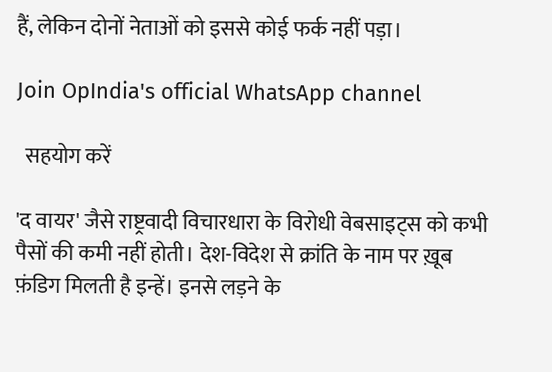हैं, लेकिन दोनों नेताओं को इससे कोई फर्क नहीं पड़ा।

Join OpIndia's official WhatsApp channel

  सहयोग करें

'द वायर' जैसे राष्ट्रवादी विचारधारा के विरोधी वेबसाइट्स को कभी पैसों की कमी नहीं होती। देश-विदेश से क्रांति के नाम पर ख़ूब फ़ंडिग मिलती है इन्हें। इनसे लड़ने के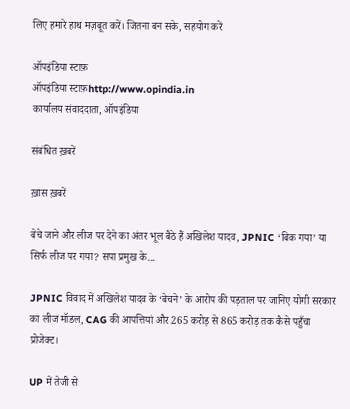लिए हमारे हाथ मज़बूत करें। जितना बन सके, सहयोग करें

ऑपइंडिया स्टाफ़
ऑपइंडिया स्टाफ़http://www.opindia.in
कार्यालय संवाददाता, ऑपइंडिया

संबंधित ख़बरें

ख़ास ख़बरें

बेचे जाने और लीज पर देने का अंतर भूल बैठे हैं अखिलेश यादव, JPNIC ‘बिक गया’ या सिर्फ लीज पर गया? सपा प्रमुख के...

JPNIC विवाद में अखिलेश यादव के ‘बेचने’ के आरोप की पड़ताल पर जानिए योगी सरकार का लीज मॉडल, CAG की आपत्तियां और 265 करोड़ से 865 करोड़ तक कैसे पहुँचा प्रोजेक्ट।

UP में तेजी से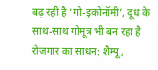बढ़ रही है ‘गो-इकोनॉमी’, दूध के साथ-साथ गोमूत्र भी बन रहा है रोजगार का साधन: शैम्पू,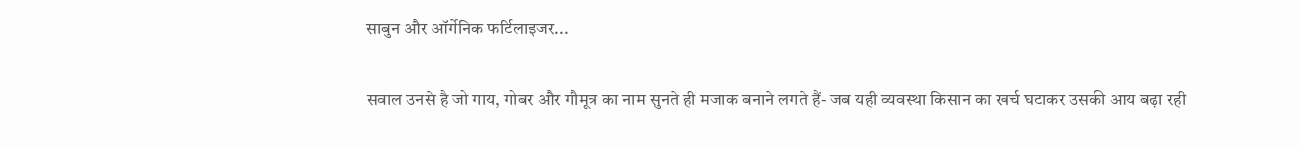साबुन और ऑर्गेनिक फर्टिलाइजर...

सवाल उनसे है जो गाय, गोबर और गौमूत्र का नाम सुनते ही मजाक बनाने लगते हैं- जब यही व्यवस्था किसान का खर्च घटाकर उसकी आय बढ़ा रही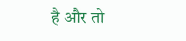है और तो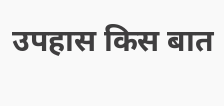उपहास किस बात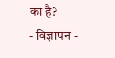का है?
- विज्ञापन -